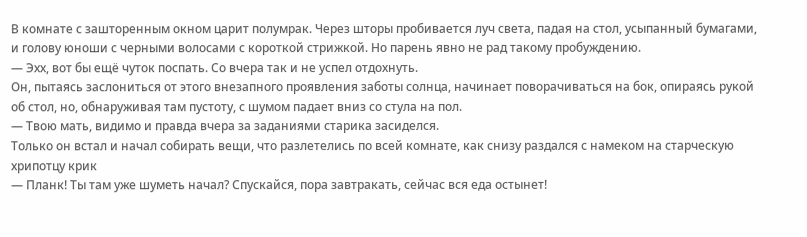В комнате с зашторенным окном царит полумрак. Через шторы пробивается луч света, падая на стол, усыпанный бумагами, и голову юноши с черными волосами с короткой стрижкой. Но парень явно не рад такому пробуждению.
— Эхх, вот бы ещё чуток поспать. Со вчера так и не успел отдохнуть.
Он, пытаясь заслониться от этого внезапного проявления заботы солнца, начинает поворачиваться на бок, опираясь рукой об стол, но, обнаруживая там пустоту, с шумом падает вниз со стула на пол.
— Твою мать, видимо и правда вчера за заданиями старика засиделся.
Только он встал и начал собирать вещи, что разлетелись по всей комнате, как снизу раздался с намеком на старческую хрипотцу крик
— Планк! Ты там уже шуметь начал? Спускайся, пора завтракать, сейчас вся еда остынет!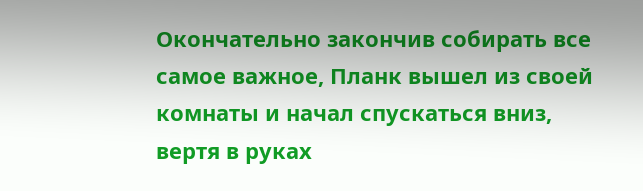Окончательно закончив собирать все самое важное, Планк вышел из своей комнаты и начал спускаться вниз, вертя в руках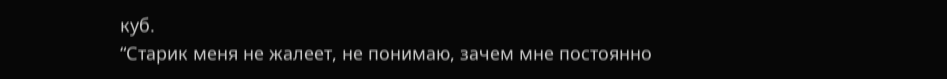куб.
“Старик меня не жалеет, не понимаю, зачем мне постоянно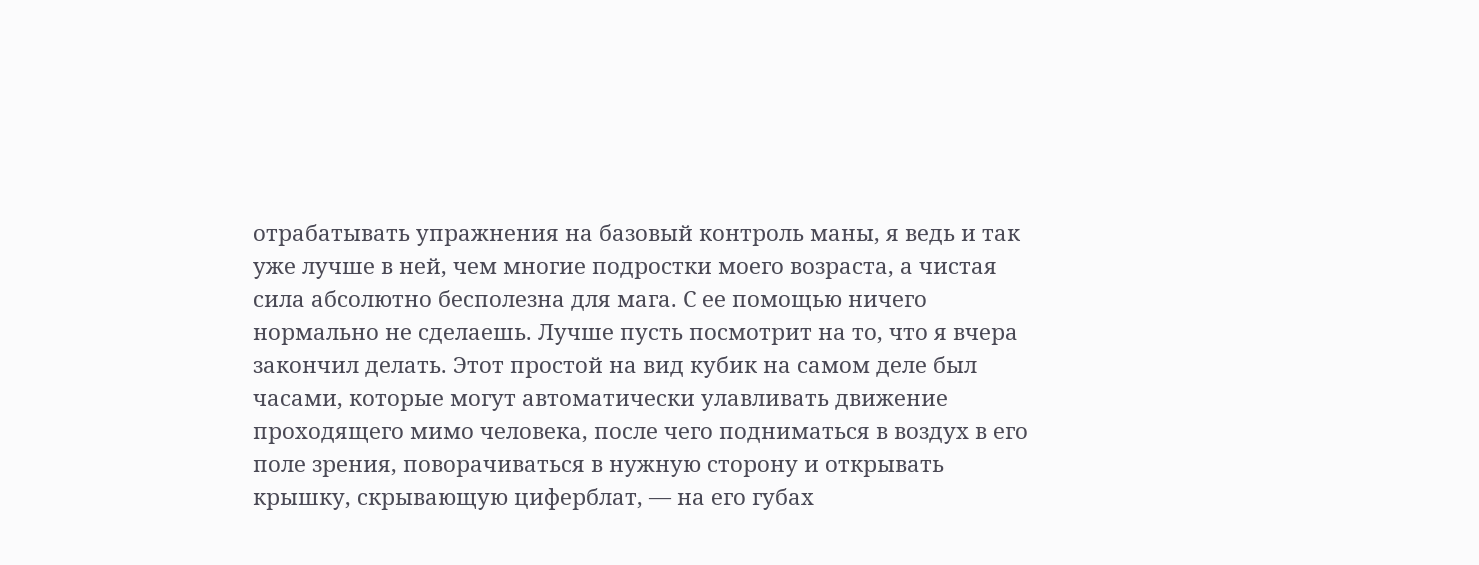отрабатывать упражнения на базовый контроль маны, я ведь и так уже лучше в ней, чем многие подростки моего возраста, а чистая сила абсолютно бесполезна для мага. С ее помощью ничего нормально не сделаешь. Лучше пусть посмотрит на то, что я вчера закончил делать. Этот простой на вид кубик на самом деле был часами, которые могут автоматически улавливать движение проходящего мимо человека, после чего подниматься в воздух в его поле зрения, поворачиваться в нужную сторону и открывать крышку, скрывающую циферблат, — на его губах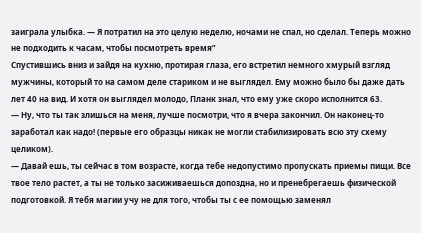заиграла улыбка. — Я потратил на это целую неделю, ночами не спал, но сделал. Теперь можно не подходить к часам, чтобы посмотреть время”
Спустившись вниз и зайдя на кухню, протирая глаза, его встретил немного хмурый взгляд мужчины, который то на самом деле стариком и не выглядел. Ему можно было бы даже дать лет 40 на вид. И хотя он выглядел молодо, Планк знал, что ему уже скоро исполнится 63.
— Ну, что ты так злишься на меня, лучше посмотри, что я вчера закончил. Он наконец-то заработал как надо! (первые его образцы никак не могли стабилизировать всю эту схему целиком).
— Давай ешь, ты сейчас в том возрасте, когда тебе недопустимо пропускать приемы пищи. Все твое тело растет, а ты не только засиживаешься допоздна, но и пренебрегаешь физической подготовкой. Я тебя магии учу не для того, чтобы ты с ее помощью заменял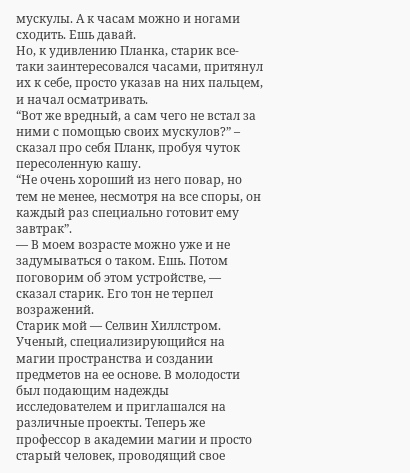мускулы. А к часам можно и ногами сходить. Ешь давай.
Но, к удивлению Планка, старик все-таки заинтересовался часами, притянул их к себе, просто указав на них пальцем, и начал осматривать.
“Вот же вредный, а сам чего не встал за ними с помощью своих мускулов?” – сказал про себя Планк, пробуя чуток пересоленную кашу.
“Не очень хороший из него повар, но тем не менее, несмотря на все споры, он каждый раз специально готовит ему завтрак”.
— В моем возрасте можно уже и не задумываться о таком. Ешь. Потом поговорим об этом устройстве, — сказал старик. Его тон не терпел возражений.
Старик мой — Селвин Хиллстром. Ученый, специализирующийся на магии пространства и создании предметов на ее основе. В молодости был подающим надежды исследователем и приглашался на различные проекты. Теперь же профессор в академии магии и просто старый человек, проводящий свое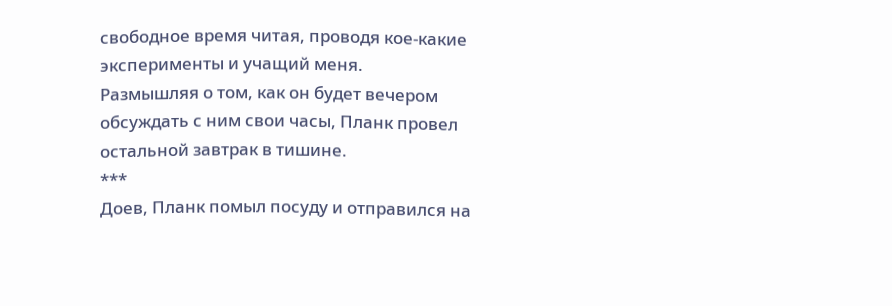свободное время читая, проводя кое-какие эксперименты и учащий меня.
Размышляя о том, как он будет вечером обсуждать с ним свои часы, Планк провел остальной завтрак в тишине.
***
Доев, Планк помыл посуду и отправился на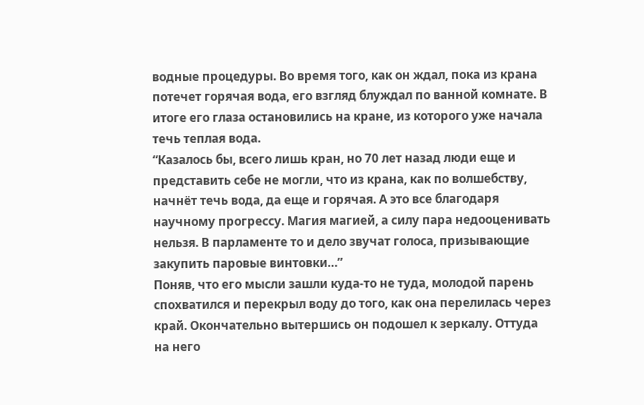водные процедуры. Во время того, как он ждал, пока из крана потечет горячая вода, его взгляд блуждал по ванной комнате. В итоге его глаза остановились на кране, из которого уже начала течь теплая вода.
“Казалось бы, всего лишь кран, но 70 лет назад люди еще и представить себе не могли, что из крана, как по волшебству, начнёт течь вода, да еще и горячая. А это все благодаря научному прогрессу. Магия магией, а силу пара недооценивать нельзя. В парламенте то и дело звучат голоса, призывающие закупить паровые винтовки…”
Поняв, что его мысли зашли куда-то не туда, молодой парень спохватился и перекрыл воду до того, как она перелилась через край. Окончательно вытершись он подошел к зеркалу. Оттуда на него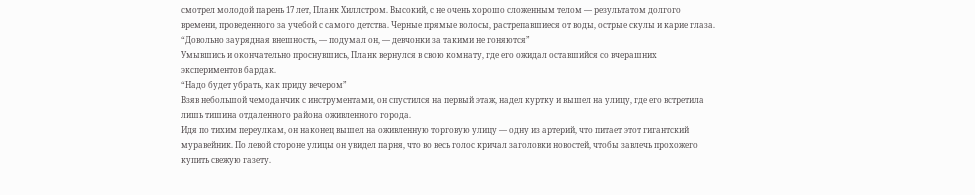смотрел молодой парень 17 лет, Планк Хиллстром. Высокий, с не очень хорошо сложенным телом — результатом долгого времени, проведенного за учебой с самого детства. Черные прямые волосы, растрепавшиеся от воды, острые скулы и карие глаза.
“Довольно заурядная внешность, — подумал он, — девчонки за такими не гоняются”
Умывшись и окончательно проснувшись, Планк вернулся в свою комнату, где его ожидал оставшийся со вчерашних экспериментов бардак.
“Надо будет убрать, как приду вечером”
Взяв небольшой чемоданчик с инструментами, он спустился на первый этаж, надел куртку и вышел на улицу, где его встретила лишь тишина отдаленного района оживленного города.
Идя по тихим переулкам, он наконец вышел на оживленную торговую улицу — одну из артерий, что питает этот гигантский муравейник. По левой стороне улицы он увидел парня, что во весь голос кричал заголовки новостей, чтобы завлечь прохожего купить свежую газету.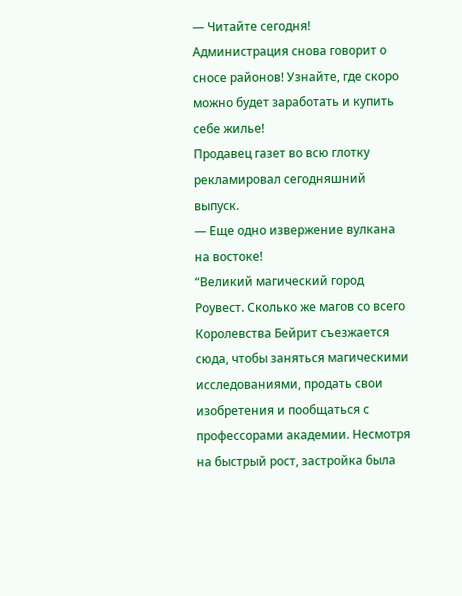— Читайте сегодня! Администрация снова говорит о сносе районов! Узнайте, где скоро можно будет заработать и купить себе жилье!
Продавец газет во всю глотку рекламировал сегодняшний выпуск.
— Еще одно извержение вулкана на востоке!
“Великий магический город Роувест. Сколько же магов со всего Королевства Бейрит съезжается сюда, чтобы заняться магическими исследованиями, продать свои изобретения и пообщаться с профессорами академии. Несмотря на быстрый рост, застройка была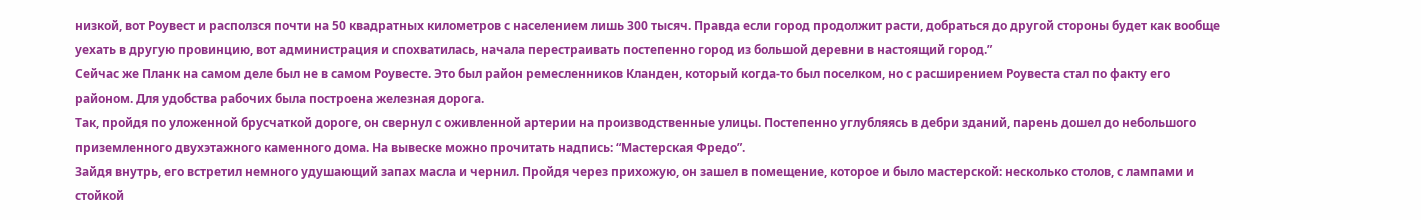низкой, вот Роувест и расползся почти на 50 квадратных километров с населением лишь 300 тысяч. Правда если город продолжит расти, добраться до другой стороны будет как вообще уехать в другую провинцию, вот администрация и спохватилась, начала перестраивать постепенно город из большой деревни в настоящий город.”
Сейчас же Планк на самом деле был не в самом Роувесте. Это был район ремесленников Кланден, который когда-то был поселком, но с расширением Роувеста стал по факту его районом. Для удобства рабочих была построена железная дорога.
Так, пройдя по уложенной брусчаткой дороге, он свернул с оживленной артерии на производственные улицы. Постепенно углубляясь в дебри зданий, парень дошел до небольшого приземленного двухэтажного каменного дома. На вывеске можно прочитать надпись: “Мастерская Фредо”.
Зайдя внутрь, его встретил немного удушающий запах масла и чернил. Пройдя через прихожую, он зашел в помещение, которое и было мастерской: несколько столов, с лампами и стойкой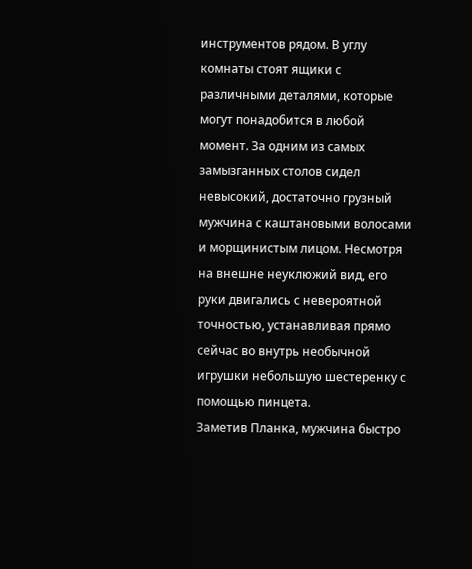инструментов рядом. В углу комнаты стоят ящики с различными деталями, которые могут понадобится в любой момент. За одним из самых замызганных столов сидел невысокий, достаточно грузный мужчина с каштановыми волосами и морщинистым лицом. Несмотря на внешне неуклюжий вид, его руки двигались с невероятной точностью, устанавливая прямо сейчас во внутрь необычной игрушки небольшую шестеренку с помощью пинцета.
Заметив Планка, мужчина быстро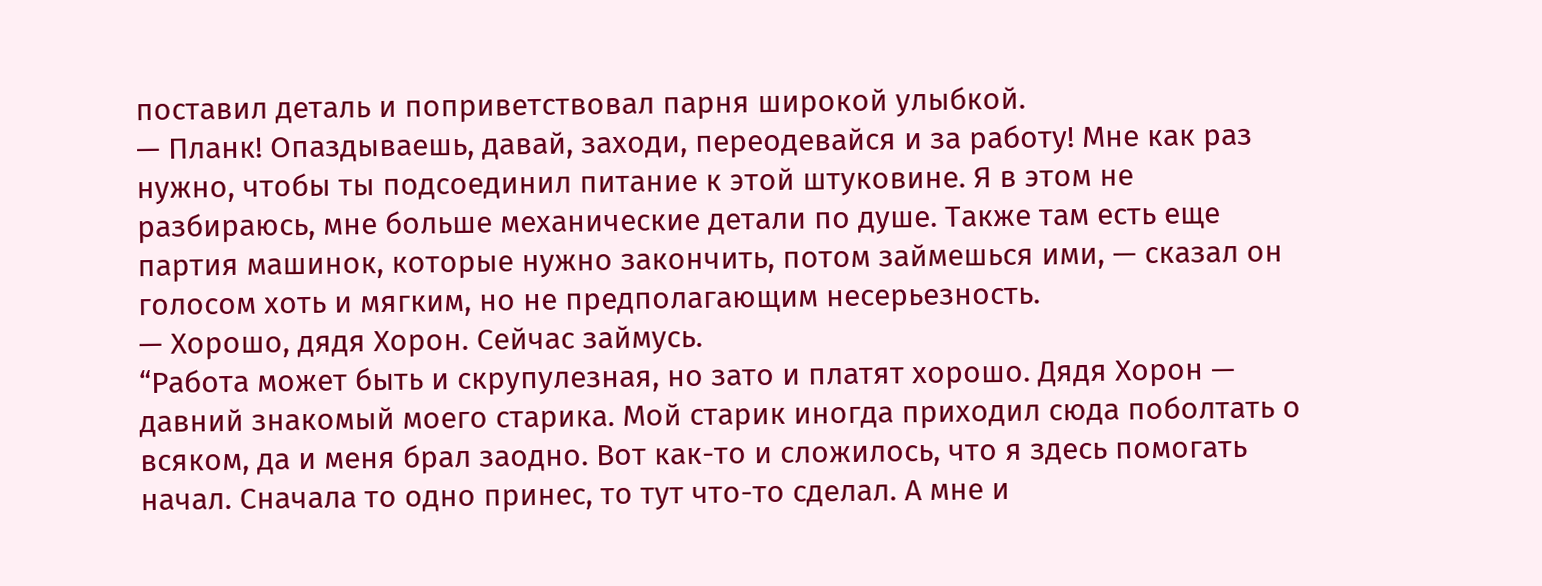поставил деталь и поприветствовал парня широкой улыбкой.
— Планк! Опаздываешь, давай, заходи, переодевайся и за работу! Мне как раз нужно, чтобы ты подсоединил питание к этой штуковине. Я в этом не разбираюсь, мне больше механические детали по душе. Также там есть еще партия машинок, которые нужно закончить, потом займешься ими, — сказал он голосом хоть и мягким, но не предполагающим несерьезность.
— Хорошо, дядя Хорон. Сейчас займусь.
“Работа может быть и скрупулезная, но зато и платят хорошо. Дядя Хорон — давний знакомый моего старика. Мой старик иногда приходил сюда поболтать о всяком, да и меня брал заодно. Вот как-то и сложилось, что я здесь помогать начал. Сначала то одно принес, то тут что-то сделал. А мне и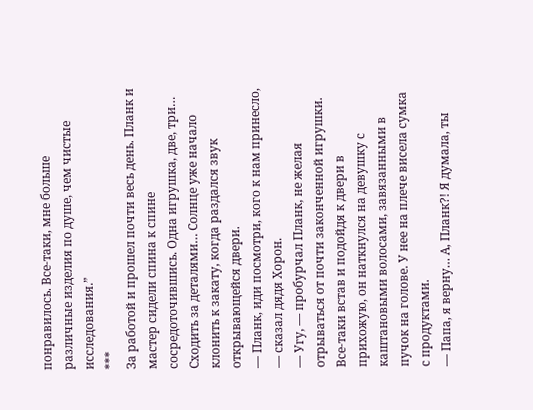понравилось. Все-таки, мне больше различные изделия по душе, чем чистые исследования.”
***
За работой и прошел почти весь день. Планк и мастер сидели спина к спине сосредоточившись. Одна игрушка, две, три… Сходить за деталями… Солнце уже начало клонить к закату, когда раздался звук открывающейся двери.
— Планк, иди посмотри, кого к нам принесло, — сказал дядя Хорон.
— Угу, — пробурчал Планк, не желая отрываться от почти законченной игрушки.
Все-таки встав и подойдя к двери в прихожую, он наткнулся на девушку с каштановыми волосами, завязанными в пучок на голове. У нее на плече висела сумка с продуктами.
— Папа, я верну… А, Планк?! Я думала, ты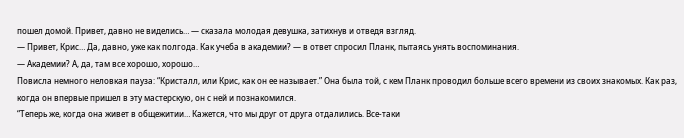пошел домой. Привет, давно не виделись… — сказала молодая девушка, затихнув и отведя взгляд.
— Привет, Крис… Да, давно, уже как полгода. Как учеба в академии? — в ответ спросил Планк, пытаясь унять воспоминания.
— Академии? А, да, там все хорошо, хорошо…
Повисла немного неловкая пауза: “Кристалл, или Крис, как он ее называет.” Она была той, с кем Планк проводил больше всего времени из своих знакомых. Как раз, когда он впервые пришел в эту мастерскую, он с ней и познакомился.
“Теперь же, когда она живет в общежитии… Кажется, что мы друг от друга отдалились. Все-таки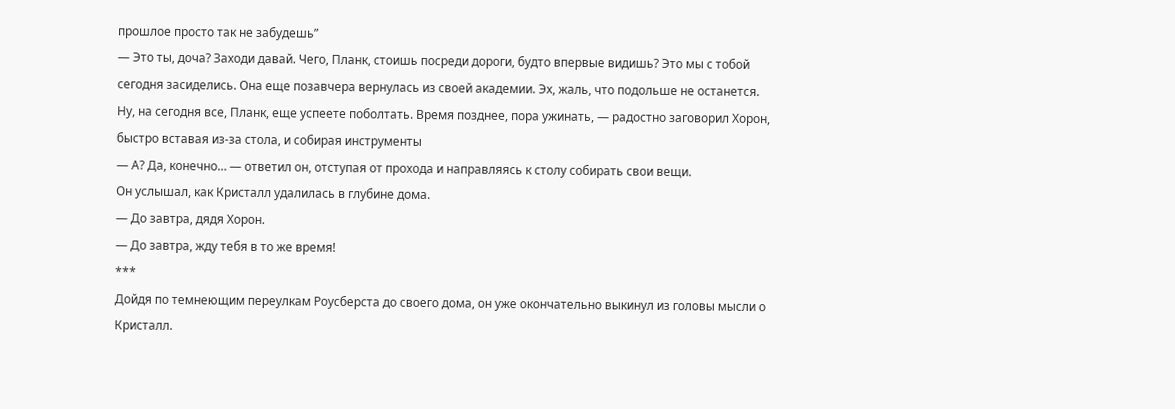прошлое просто так не забудешь”
— Это ты, доча? Заходи давай. Чего, Планк, стоишь посреди дороги, будто впервые видишь? Это мы с тобой сегодня засиделись. Она еще позавчера вернулась из своей академии. Эх, жаль, что подольше не останется. Ну, на сегодня все, Планк, еще успеете поболтать. Время позднее, пора ужинать, — радостно заговорил Хорон, быстро вставая из-за стола, и собирая инструменты
— А? Да, конечно… — ответил он, отступая от прохода и направляясь к столу собирать свои вещи.
Он услышал, как Кристалл удалилась в глубине дома.
— До завтра, дядя Хорон.
— До завтра, жду тебя в то же время!
***
Дойдя по темнеющим переулкам Роусберста до своего дома, он уже окончательно выкинул из головы мысли о Кристалл.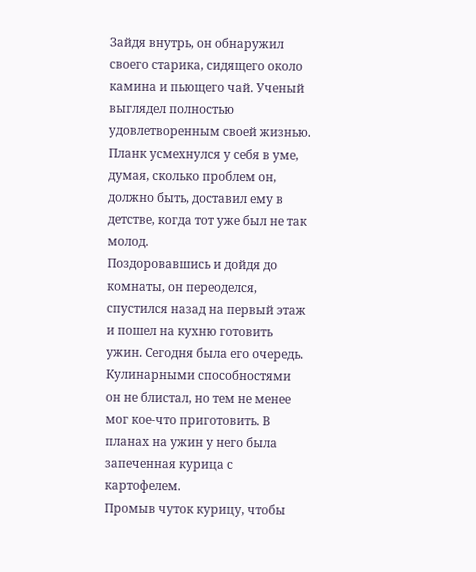Зайдя внутрь, он обнаружил своего старика, сидящего около камина и пьющего чай. Ученый выглядел полностью удовлетворенным своей жизнью. Планк усмехнулся у себя в уме, думая, сколько проблем он, должно быть, доставил ему в детстве, когда тот уже был не так молод.
Поздоровавшись и дойдя до комнаты, он переоделся, спустился назад на первый этаж и пошел на кухню готовить ужин. Сегодня была его очередь. Кулинарными способностями он не блистал, но тем не менее мог кое-что приготовить. В планах на ужин у него была запеченная курица с картофелем.
Промыв чуток курицу, чтобы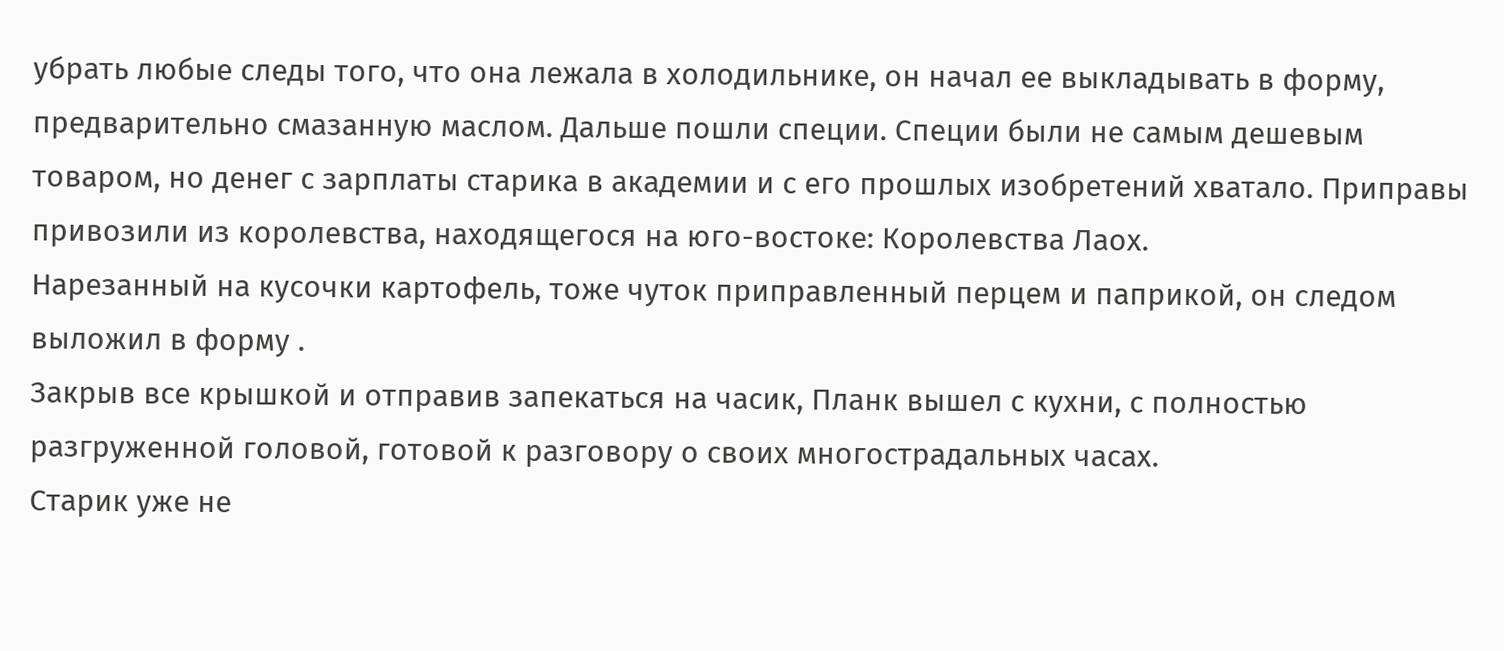убрать любые следы того, что она лежала в холодильнике, он начал ее выкладывать в форму, предварительно смазанную маслом. Дальше пошли специи. Специи были не самым дешевым товаром, но денег с зарплаты старика в академии и с его прошлых изобретений хватало. Приправы привозили из королевства, находящегося на юго-востоке: Королевства Лаох.
Нарезанный на кусочки картофель, тоже чуток приправленный перцем и паприкой, он следом выложил в форму .
Закрыв все крышкой и отправив запекаться на часик, Планк вышел с кухни, с полностью разгруженной головой, готовой к разговору о своих многострадальных часах.
Старик уже не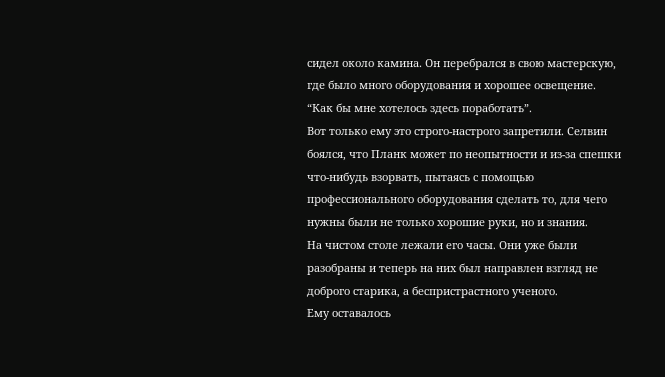сидел около камина. Он перебрался в свою мастерскую, где было много оборудования и хорошее освещение.
“Как бы мне хотелось здесь поработать”.
Вот только ему это строго-настрого запретили. Селвин боялся, что Планк может по неопытности и из-за спешки что-нибудь взорвать, пытаясь с помощью профессионального оборудования сделать то, для чего нужны были не только хорошие руки, но и знания.
На чистом столе лежали его часы. Они уже были разобраны и теперь на них был направлен взгляд не доброго старика, а беспристрастного ученого.
Ему оставалось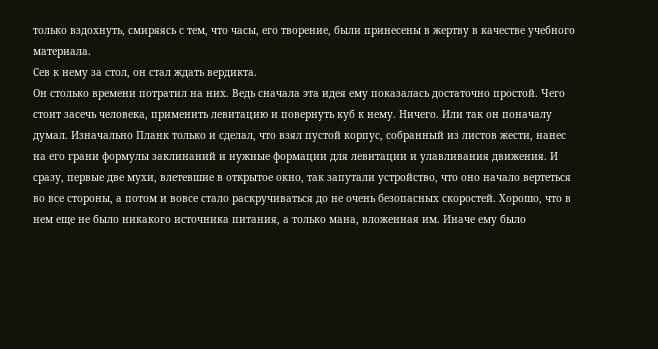только вздохнуть, смиряясь с тем, что часы, его творение, были принесены в жертву в качестве учебного материала.
Сев к нему за стол, он стал ждать вердикта.
Он столько времени потратил на них. Ведь сначала эта идея ему показалась достаточно простой. Чего стоит засечь человека, применить левитацию и повернуть куб к нему. Ничего. Или так он поначалу думал. Изначально Планк только и сделал, что взял пустой корпус, собранный из листов жести, нанес на его грани формулы заклинаний и нужные формации для левитации и улавливания движения. И сразу, первые две мухи, влетевшие в открытое окно, так запутали устройство, что оно начало вертеться во все стороны, а потом и вовсе стало раскручиваться до не очень безопасных скоростей. Хорошо, что в нем еще не было никакого источника питания, а только мана, вложенная им. Иначе ему было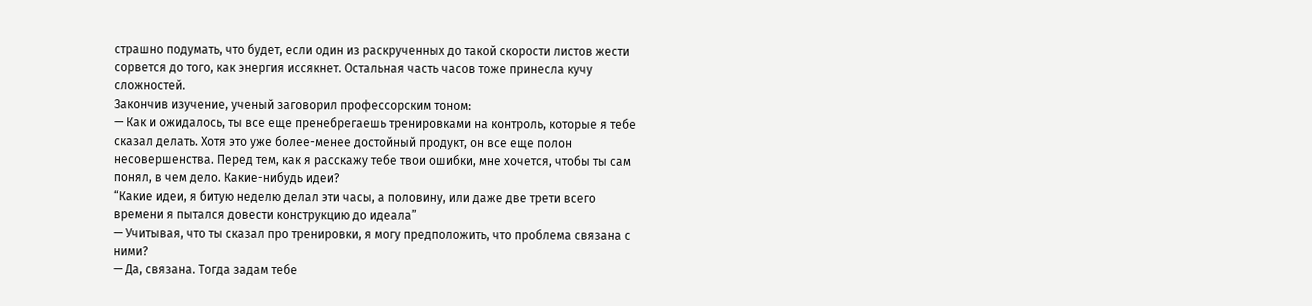страшно подумать, что будет, если один из раскрученных до такой скорости листов жести сорвется до того, как энергия иссякнет. Остальная часть часов тоже принесла кучу сложностей.
Закончив изучение, ученый заговорил профессорским тоном:
— Как и ожидалось, ты все еще пренебрегаешь тренировками на контроль, которые я тебе сказал делать. Хотя это уже более-менее достойный продукт, он все еще полон несовершенства. Перед тем, как я расскажу тебе твои ошибки, мне хочется, чтобы ты сам понял, в чем дело. Какие-нибудь идеи?
“Какие идеи, я битую неделю делал эти часы, а половину, или даже две трети всего времени я пытался довести конструкцию до идеала”
— Учитывая, что ты сказал про тренировки, я могу предположить, что проблема связана с ними?
— Да, связана. Тогда задам тебе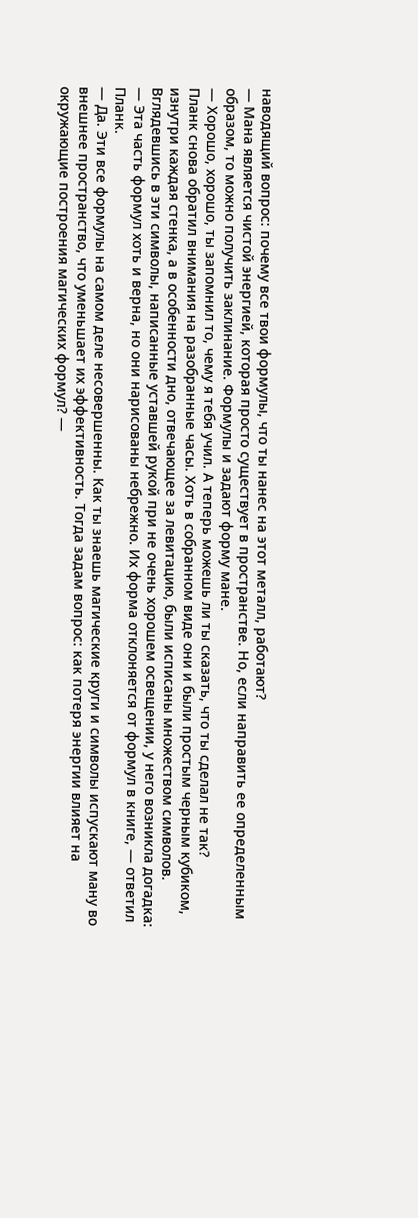наводящий вопрос: почему все твои формулы, что ты нанес на этот металл, работают?
— Мана является чистой энергией, которая просто существует в пространстве. Но, если направить ее определенным образом, то можно получить заклинание. Формулы и задают форму мане.
— Хорошо, хорошо, ты запомнил то, чему я тебя учил. А теперь можешь ли ты сказать, что ты сделал не так?
Планк снова обратил внимания на разобранные часы. Хоть в собранном виде они и были простым черным кубиком, изнутри каждая стенка, а в особенности дно, отвечающее за левитацию, были исписаны множеством символов. Вглядевшись в эти символы, написанные уставшей рукой при не очень хорошем освещении, у него возникла догадка:
— Эта часть формул хоть и верна, но они нарисованы небрежно. Их форма отклоняется от формул в книге, — ответил Планк.
— Да. Эти все формулы на самом деле несовершенны. Как ты знаешь магические круги и символы испускают ману во внешнее пространство, что уменьшает их эффективность. Тогда задам вопрос: как потеря энергии влияет на окружающие построения магических формул? —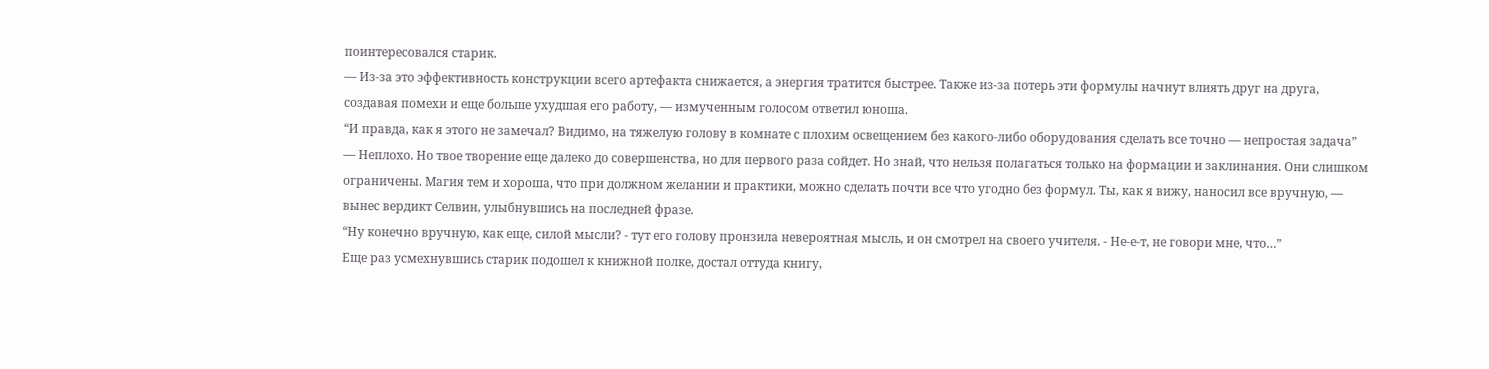поинтересовался старик.
— Из-за это эффективность конструкции всего артефакта снижается, а энергия тратится быстрее. Также из-за потерь эти формулы начнут влиять друг на друга, создавая помехи и еще больше ухудшая его работу, — измученным голосом ответил юноша.
“И правда, как я этого не замечал? Видимо, на тяжелую голову в комнате с плохим освещением без какого-либо оборудования сделать все точно — непростая задача”
— Неплохо. Но твое творение еще далеко до совершенства, но для первого раза сойдет. Но знай, что нельзя полагаться только на формации и заклинания. Они слишком ограничены. Магия тем и хороша, что при должном желании и практики, можно сделать почти все что угодно без формул. Ты, как я вижу, наносил все вручную, — вынес вердикт Селвин, улыбнувшись на последней фразе.
“Ну конечно вручную, как еще, силой мысли? - тут его голову пронзила невероятная мысль, и он смотрел на своего учителя. - Не-е-т, не говори мне, что…”
Еще раз усмехнувшись старик подошел к книжной полке, достал оттуда книгу,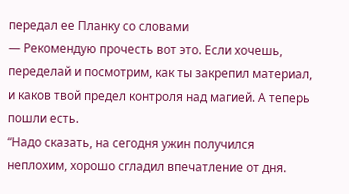передал ее Планку со словами
— Рекомендую прочесть вот это. Если хочешь, переделай и посмотрим, как ты закрепил материал, и каков твой предел контроля над магией. А теперь пошли есть.
“Надо сказать, на сегодня ужин получился неплохим, хорошо сгладил впечатление от дня.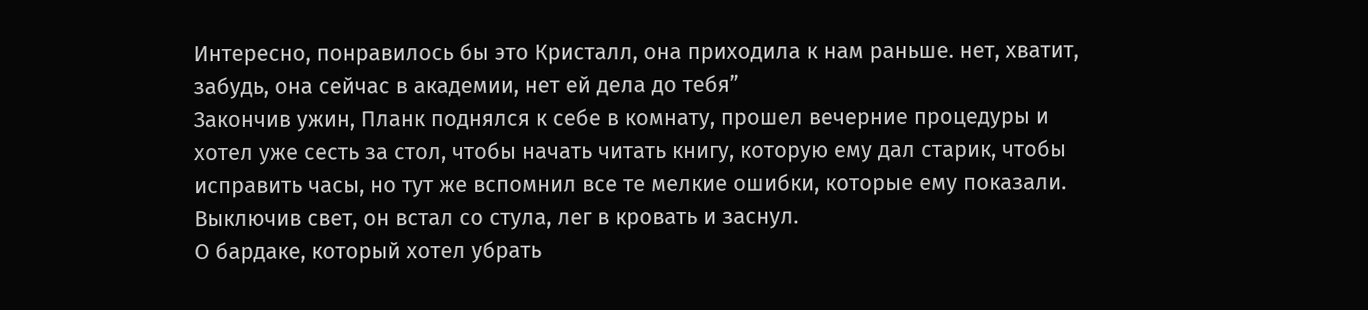Интересно, понравилось бы это Кристалл, она приходила к нам раньше. нет, хватит, забудь, она сейчас в академии, нет ей дела до тебя”
Закончив ужин, Планк поднялся к себе в комнату, прошел вечерние процедуры и хотел уже сесть за стол, чтобы начать читать книгу, которую ему дал старик, чтобы исправить часы, но тут же вспомнил все те мелкие ошибки, которые ему показали. Выключив свет, он встал со стула, лег в кровать и заснул.
О бардаке, который хотел убрать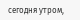сегодня утром,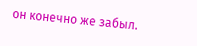он конечно же забыл.